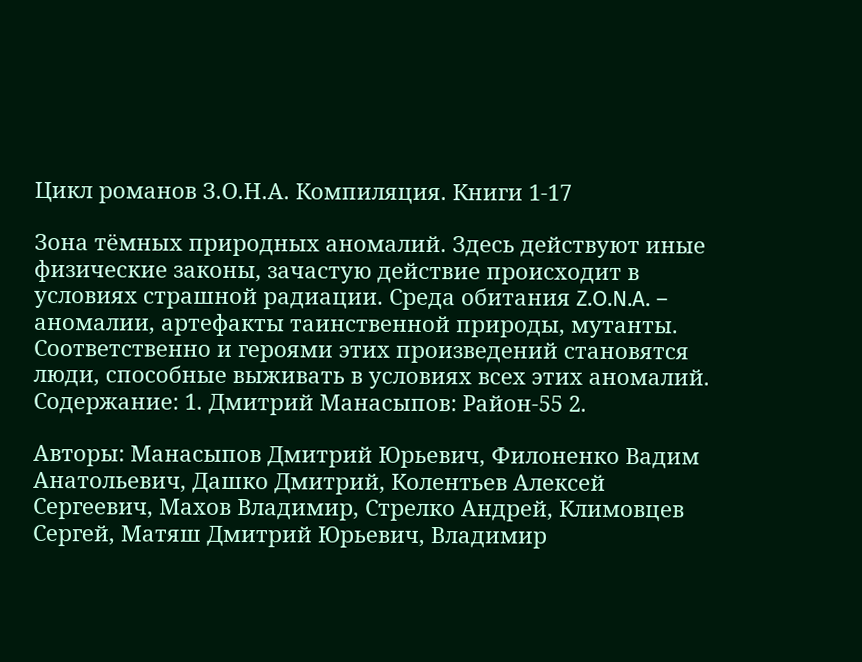Цикл романов З.О.Н.А. Компиляция. Книги 1-17

Зона тёмных природных аномалий. Здесь действуют иные физические законы, зачастую действие происходит в условиях страшной радиации. Среда обитания Z.O.N.A. – аномалии, артефакты таинственной природы, мутанты. Соответственно и героями этих произведений становятся люди, способные выживать в условиях всех этих аномалий. Содержание: 1. Дмитрий Манасыпов: Район-55 2.

Авторы: Манасыпов Дмитрий Юрьевич, Филоненко Вадим Анатольевич, Дашко Дмитрий, Колентьев Алексей Сергеевич, Махов Владимир, Стрелко Андрей, Климовцев Сергей, Матяш Дмитрий Юрьевич, Владимир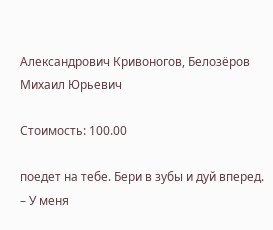Александрович Кривоногов, Белозёров Михаил Юрьевич

Стоимость: 100.00

поедет на тебе. Бери в зубы и дуй вперед.
– У меня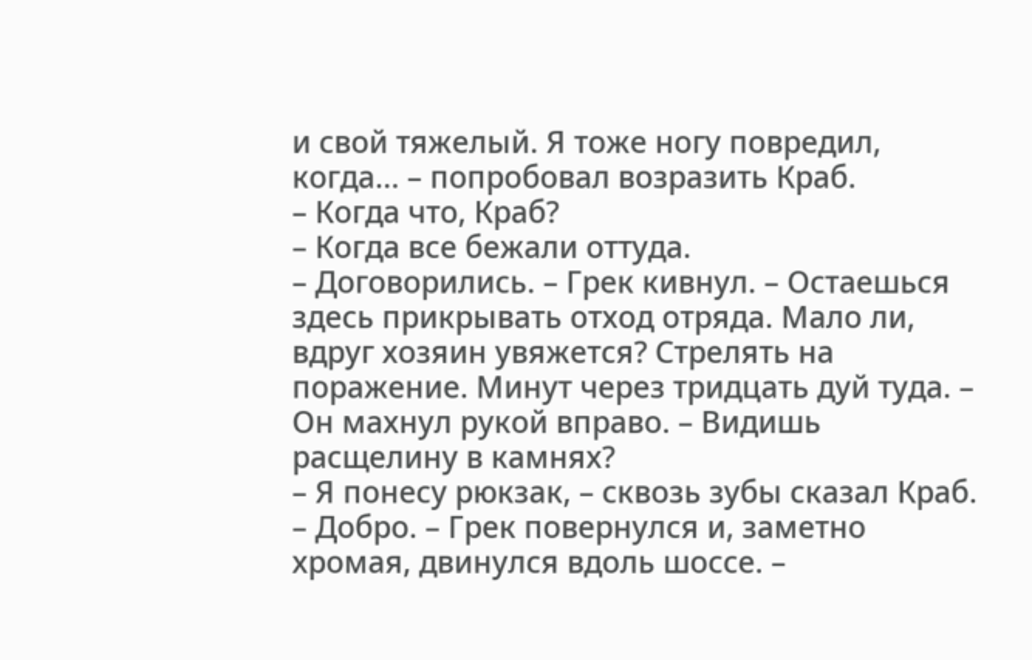и свой тяжелый. Я тоже ногу повредил, когда… – попробовал возразить Краб.
– Когда что, Краб?
– Когда все бежали оттуда.
– Договорились. – Грек кивнул. – Остаешься здесь прикрывать отход отряда. Мало ли, вдруг хозяин увяжется? Стрелять на поражение. Минут через тридцать дуй туда. – Он махнул рукой вправо. – Видишь расщелину в камнях?
– Я понесу рюкзак, – сквозь зубы сказал Краб.
– Добро. – Грек повернулся и, заметно хромая, двинулся вдоль шоссе. –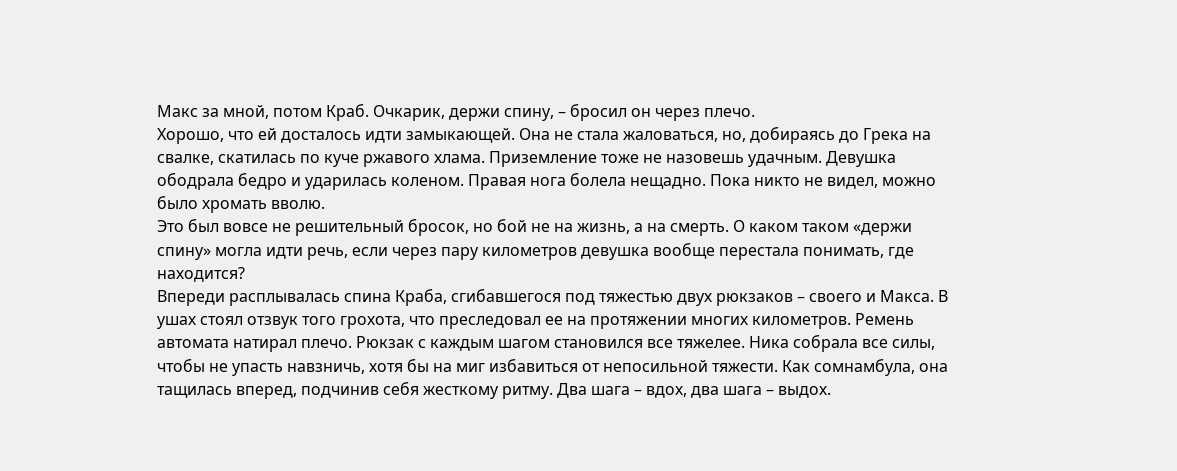Макс за мной, потом Краб. Очкарик, держи спину, – бросил он через плечо.
Хорошо, что ей досталось идти замыкающей. Она не стала жаловаться, но, добираясь до Грека на свалке, скатилась по куче ржавого хлама. Приземление тоже не назовешь удачным. Девушка ободрала бедро и ударилась коленом. Правая нога болела нещадно. Пока никто не видел, можно было хромать вволю.
Это был вовсе не решительный бросок, но бой не на жизнь, а на смерть. О каком таком «держи спину» могла идти речь, если через пару километров девушка вообще перестала понимать, где находится?
Впереди расплывалась спина Краба, сгибавшегося под тяжестью двух рюкзаков – своего и Макса. В ушах стоял отзвук того грохота, что преследовал ее на протяжении многих километров. Ремень автомата натирал плечо. Рюкзак с каждым шагом становился все тяжелее. Ника собрала все силы, чтобы не упасть навзничь, хотя бы на миг избавиться от непосильной тяжести. Как сомнамбула, она тащилась вперед, подчинив себя жесткому ритму. Два шага – вдох, два шага – выдох.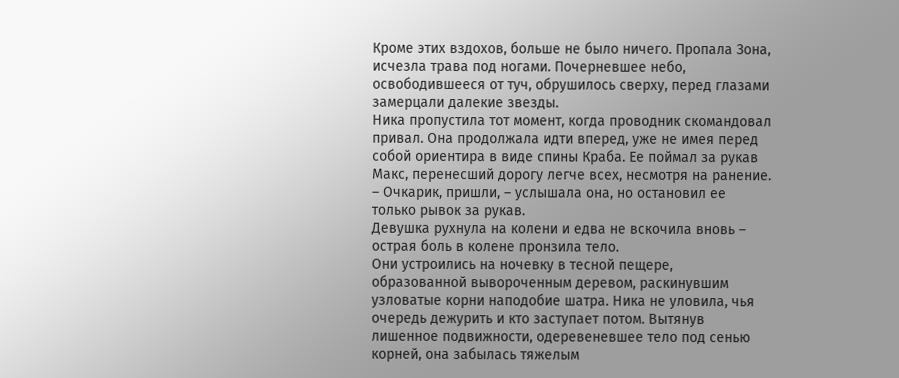Кроме этих вздохов, больше не было ничего. Пропала Зона, исчезла трава под ногами. Почерневшее небо, освободившееся от туч, обрушилось сверху, перед глазами замерцали далекие звезды.
Ника пропустила тот момент, когда проводник скомандовал привал. Она продолжала идти вперед, уже не имея перед собой ориентира в виде спины Краба. Ее поймал за рукав Макс, перенесший дорогу легче всех, несмотря на ранение.
– Очкарик, пришли, – услышала она, но остановил ее только рывок за рукав.
Девушка рухнула на колени и едва не вскочила вновь – острая боль в колене пронзила тело.
Они устроились на ночевку в тесной пещере, образованной вывороченным деревом, раскинувшим узловатые корни наподобие шатра. Ника не уловила, чья очередь дежурить и кто заступает потом. Вытянув лишенное подвижности, одеревеневшее тело под сенью корней, она забылась тяжелым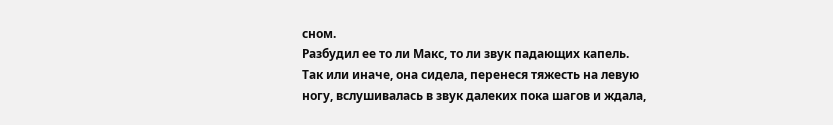сном.
Разбудил ее то ли Макс, то ли звук падающих капель. Так или иначе, она сидела, перенеся тяжесть на левую ногу, вслушивалась в звук далеких пока шагов и ждала,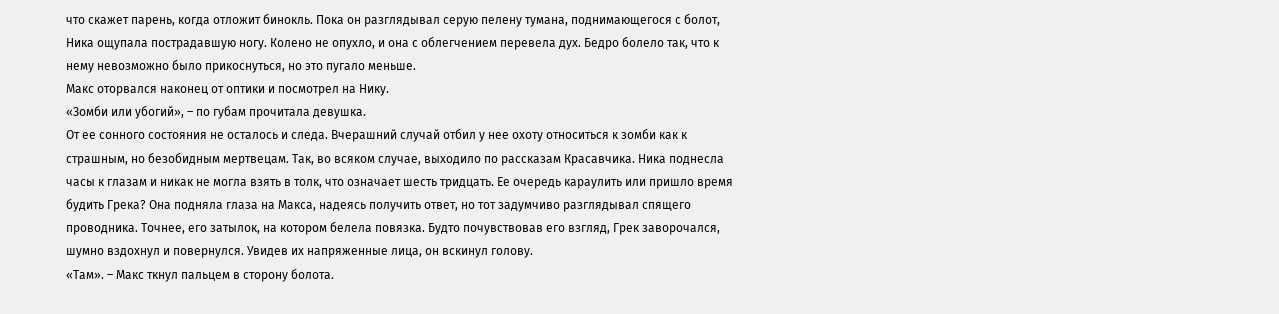что скажет парень, когда отложит бинокль. Пока он разглядывал серую пелену тумана, поднимающегося с болот, Ника ощупала пострадавшую ногу. Колено не опухло, и она с облегчением перевела дух. Бедро болело так, что к нему невозможно было прикоснуться, но это пугало меньше.
Макс оторвался наконец от оптики и посмотрел на Нику.
«Зомби или убогий», – по губам прочитала девушка.
От ее сонного состояния не осталось и следа. Вчерашний случай отбил у нее охоту относиться к зомби как к страшным, но безобидным мертвецам. Так, во всяком случае, выходило по рассказам Красавчика. Ника поднесла часы к глазам и никак не могла взять в толк, что означает шесть тридцать. Ее очередь караулить или пришло время будить Грека? Она подняла глаза на Макса, надеясь получить ответ, но тот задумчиво разглядывал спящего проводника. Точнее, его затылок, на котором белела повязка. Будто почувствовав его взгляд, Грек заворочался, шумно вздохнул и повернулся. Увидев их напряженные лица, он вскинул голову.
«Там». – Макс ткнул пальцем в сторону болота.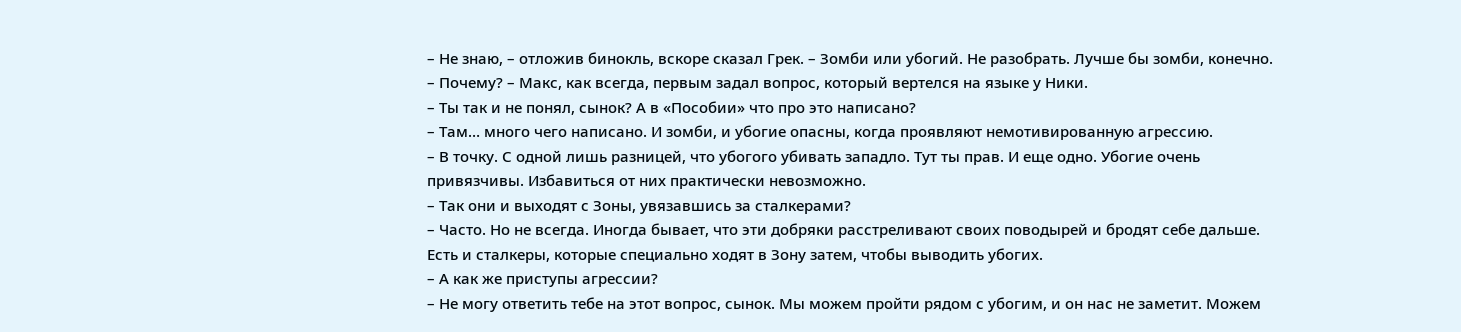– Не знаю, – отложив бинокль, вскоре сказал Грек. – Зомби или убогий. Не разобрать. Лучше бы зомби, конечно.
– Почему? – Макс, как всегда, первым задал вопрос, который вертелся на языке у Ники.
– Ты так и не понял, сынок? А в «Пособии» что про это написано?
– Там… много чего написано. И зомби, и убогие опасны, когда проявляют немотивированную агрессию.
– В точку. С одной лишь разницей, что убогого убивать западло. Тут ты прав. И еще одно. Убогие очень привязчивы. Избавиться от них практически невозможно.
– Так они и выходят с Зоны, увязавшись за сталкерами?
– Часто. Но не всегда. Иногда бывает, что эти добряки расстреливают своих поводырей и бродят себе дальше. Есть и сталкеры, которые специально ходят в Зону затем, чтобы выводить убогих.
– А как же приступы агрессии?
– Не могу ответить тебе на этот вопрос, сынок. Мы можем пройти рядом с убогим, и он нас не заметит. Можем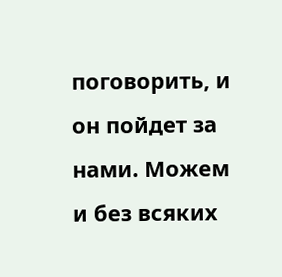поговорить, и он пойдет за нами. Можем и без всяких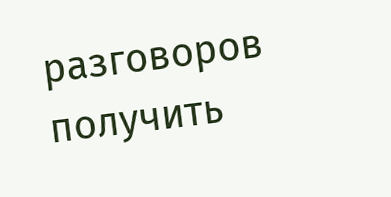разговоров получить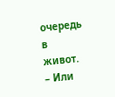очередь в живот.
– Или